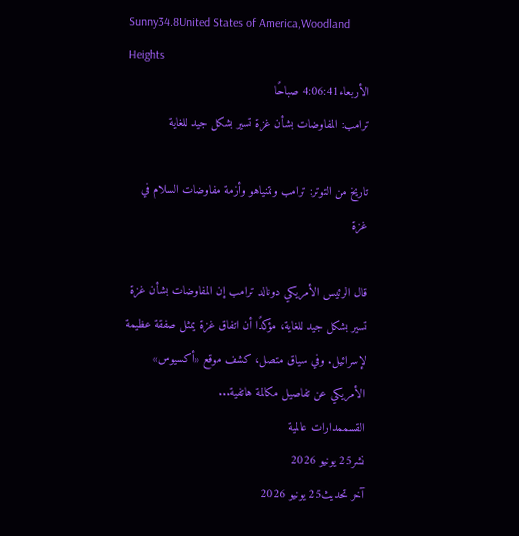Sunny34.8United States of America,Woodland Heights
الأربعاء4:06:41 صباحًا
ترامب: المفاوضات بشأن غزة تسير بشكل جيد للغاية

تاريخ من التوتر: ترامب ونتنياهو وأزمة مفاوضات السلام في غزة

قال الرئيس الأمريكي دونالد ترامب إن المفاوضات بشأن غزة تسير بشكل جيد للغاية، مؤكدًا أن اتفاق غزة يمثل صفقة عظيمة لإسرائيل. وفي سياق متصل، كشف موقع «أكسيوس» الأمريكي عن تفاصيل مكالمة هاتفية...
القسممدارات عالمية
نشر25 يونيو 2026
آخر تحديث25 يونيو 2026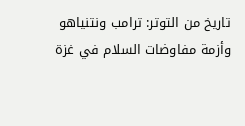تاريخ من التوتر: ترامب ونتنياهو وأزمة مفاوضات السلام في غزة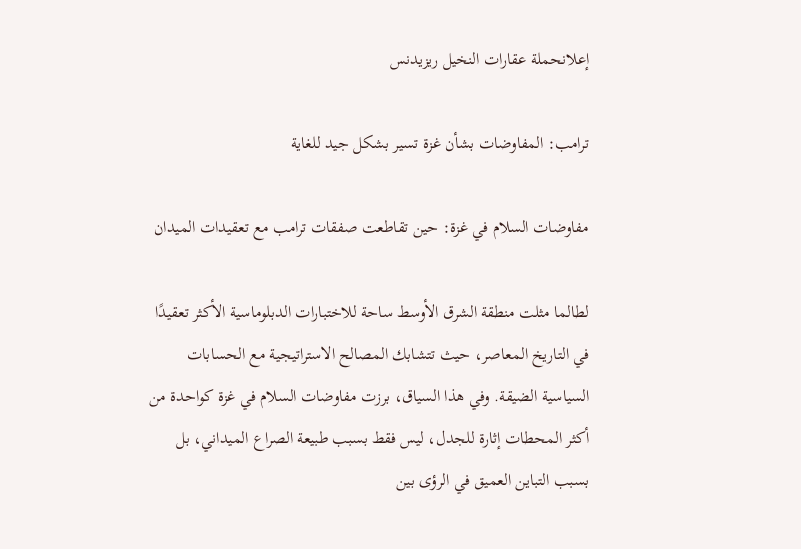إعلانحملة عقارات النخيل ريزيدنس

ترامب: المفاوضات بشأن غزة تسير بشكل جيد للغاية

مفاوضات السلام في غزة: حين تقاطعت صفقات ترامب مع تعقيدات الميدان

لطالما مثلت منطقة الشرق الأوسط ساحة للاختبارات الدبلوماسية الأكثر تعقيدًا في التاريخ المعاصر، حيث تتشابك المصالح الاستراتيجية مع الحسابات السياسية الضيقة. وفي هذا السياق، برزت مفاوضات السلام في غزة كواحدة من أكثر المحطات إثارة للجدل، ليس فقط بسبب طبيعة الصراع الميداني، بل بسبب التباين العميق في الرؤى بين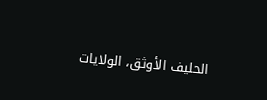الحليف الأوثق، الولايات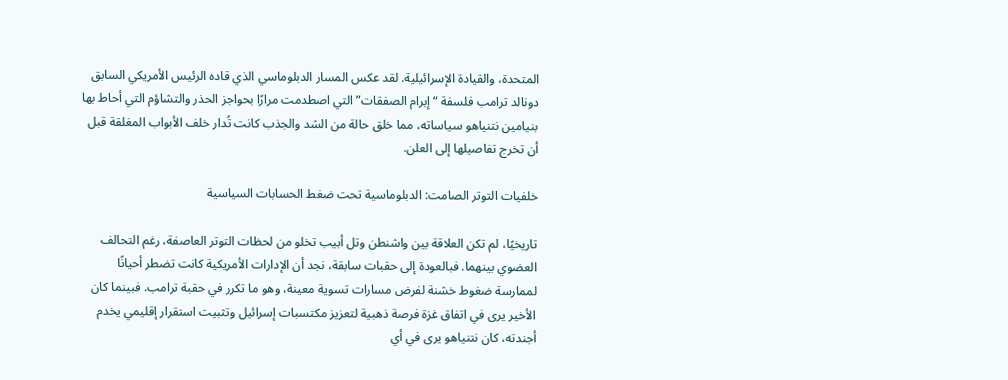المتحدة، والقيادة الإسرائيلية. لقد عكس المسار الدبلوماسي الذي قاده الرئيس الأمريكي السابق دونالد ترامب فلسفة “إبرام الصفقات” التي اصطدمت مرارًا بحواجز الحذر والتشاؤم التي أحاط بها بنيامين نتنياهو سياساته، مما خلق حالة من الشد والجذب كانت تُدار خلف الأبواب المغلقة قبل أن تخرج تفاصيلها إلى العلن.

خلفيات التوتر الصامت: الدبلوماسية تحت ضغط الحسابات السياسية

تاريخيًا، لم تكن العلاقة بين واشنطن وتل أبيب تخلو من لحظات التوتر العاصفة، رغم التحالف العضوي بينهما. فبالعودة إلى حقبات سابقة، نجد أن الإدارات الأمريكية كانت تضطر أحيانًا لممارسة ضغوط خشنة لفرض مسارات تسوية معينة، وهو ما تكرر في حقبة ترامب. فبينما كان الأخير يرى في اتفاق غزة فرصة ذهبية لتعزيز مكتسبات إسرائيل وتثبيت استقرار إقليمي يخدم أجندته، كان نتنياهو يرى في أي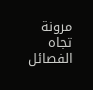مرونة تجاه الفصائل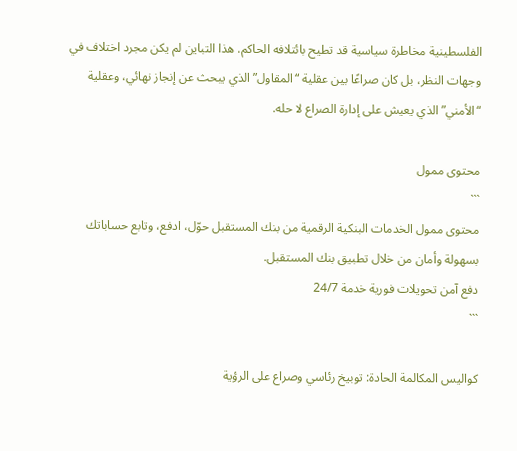الفلسطينية مخاطرة سياسية قد تطيح بائتلافه الحاكم. هذا التباين لم يكن مجرد اختلاف في وجهات النظر، بل كان صراعًا بين عقلية “المقاول” الذي يبحث عن إنجاز نهائي، وعقلية “الأمني” الذي يعيش على إدارة الصراع لا حله.

محتوى ممول
```
محتوى ممول الخدمات البنكية الرقمية من بنك المستقبل حوّل، ادفع، وتابع حساباتك بسهولة وأمان من خلال تطبيق بنك المستقبل.
دفع آمن تحويلات فورية خدمة 24/7
```

كواليس المكالمة الحادة: توبيخ رئاسي وصراع على الرؤية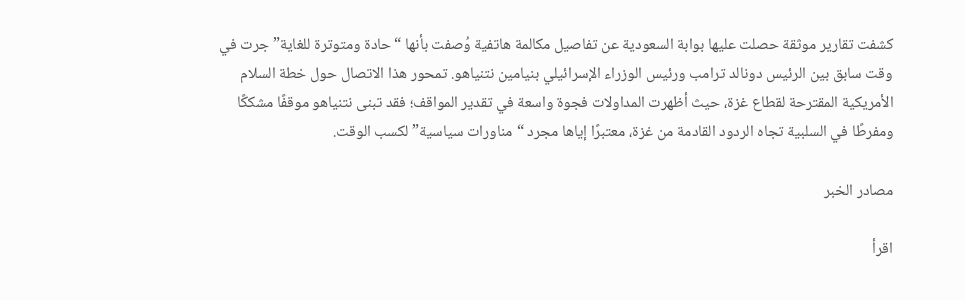كشفت تقارير موثقة حصلت عليها بوابة السعودية عن تفاصيل مكالمة هاتفية وُصفت بأنها “حادة ومتوترة للغاية” جرت في وقت سابق بين الرئيس دونالد ترامب ورئيس الوزراء الإسرائيلي بنيامين نتنياهو. تمحور هذا الاتصال حول خطة السلام الأمريكية المقترحة لقطاع غزة، حيث أظهرت المداولات فجوة واسعة في تقدير المواقف؛ فقد تبنى نتنياهو موقفًا مشككًا ومفرطًا في السلبية تجاه الردود القادمة من غزة، معتبرًا إياها مجرد “مناورات سياسية” لكسب الوقت.

مصادر الخبر

اقرأ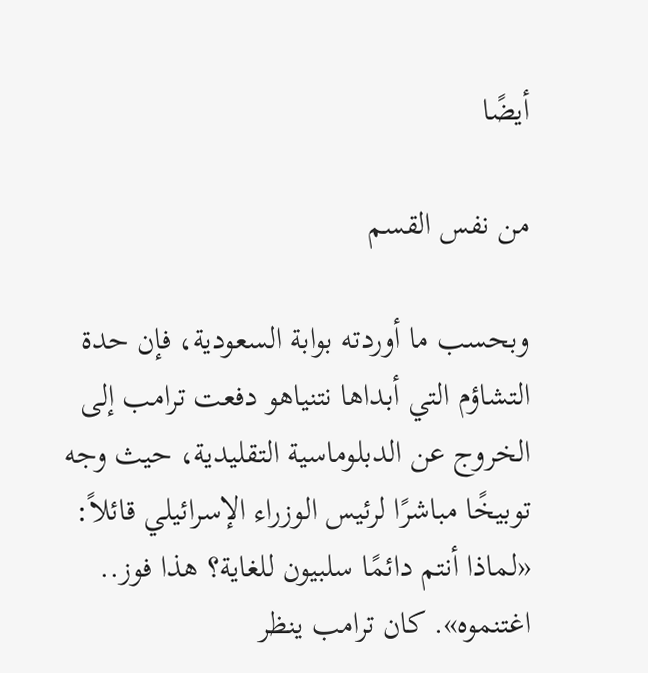أيضًا

من نفس القسم

وبحسب ما أوردته بوابة السعودية، فإن حدة التشاؤم التي أبداها نتنياهو دفعت ترامب إلى الخروج عن الدبلوماسية التقليدية، حيث وجه توبيخًا مباشرًا لرئيس الوزراء الإسرائيلي قائلاً: «لماذا أنتم دائمًا سلبيون للغاية؟ هذا فوز.. اغتنموه». كان ترامب ينظر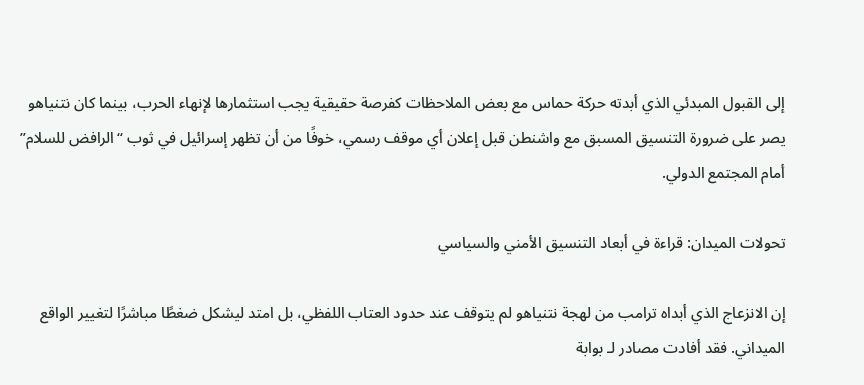إلى القبول المبدئي الذي أبدته حركة حماس مع بعض الملاحظات كفرصة حقيقية يجب استثمارها لإنهاء الحرب، بينما كان نتنياهو يصر على ضرورة التنسيق المسبق مع واشنطن قبل إعلان أي موقف رسمي، خوفًا من أن تظهر إسرائيل في ثوب “الرافض للسلام” أمام المجتمع الدولي.

تحولات الميدان: قراءة في أبعاد التنسيق الأمني والسياسي

إن الانزعاج الذي أبداه ترامب من لهجة نتنياهو لم يتوقف عند حدود العتاب اللفظي، بل امتد ليشكل ضغطًا مباشرًا لتغيير الواقع الميداني. فقد أفادت مصادر لـ بوابة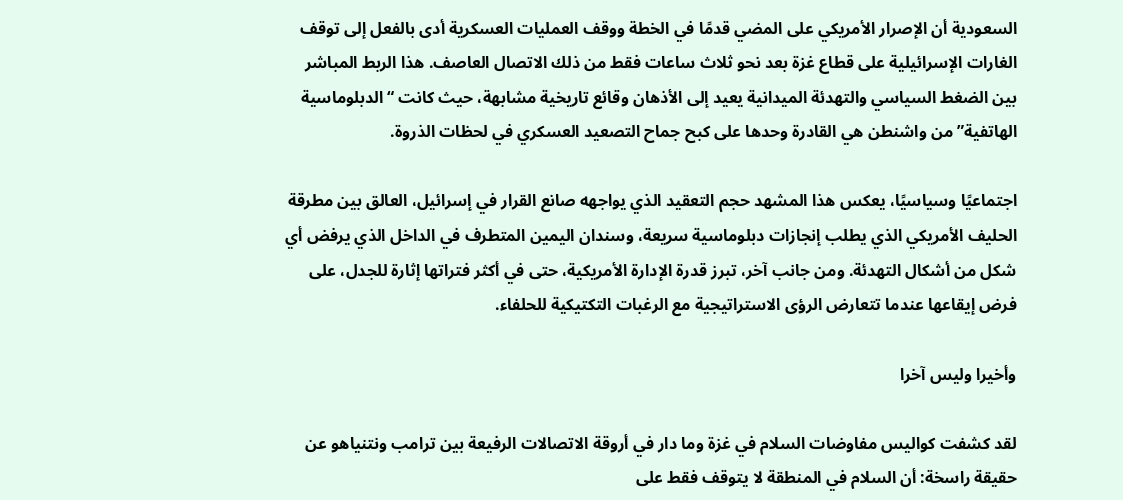السعودية أن الإصرار الأمريكي على المضي قدمًا في الخطة ووقف العمليات العسكرية أدى بالفعل إلى توقف الغارات الإسرائيلية على قطاع غزة بعد نحو ثلاث ساعات فقط من ذلك الاتصال العاصف. هذا الربط المباشر بين الضغط السياسي والتهدئة الميدانية يعيد إلى الأذهان وقائع تاريخية مشابهة، حيث كانت “الدبلوماسية الهاتفية” من واشنطن هي القادرة وحدها على كبح جماح التصعيد العسكري في لحظات الذروة.

اجتماعيًا وسياسيًا، يعكس هذا المشهد حجم التعقيد الذي يواجهه صانع القرار في إسرائيل، العالق بين مطرقة الحليف الأمريكي الذي يطلب إنجازات دبلوماسية سريعة، وسندان اليمين المتطرف في الداخل الذي يرفض أي شكل من أشكال التهدئة. ومن جانب آخر، تبرز قدرة الإدارة الأمريكية، حتى في أكثر فتراتها إثارة للجدل، على فرض إيقاعها عندما تتعارض الرؤى الاستراتيجية مع الرغبات التكتيكية للحلفاء.

وأخيرا وليس آخرا

لقد كشفت كواليس مفاوضات السلام في غزة وما دار في أروقة الاتصالات الرفيعة بين ترامب ونتنياهو عن حقيقة راسخة: أن السلام في المنطقة لا يتوقف فقط على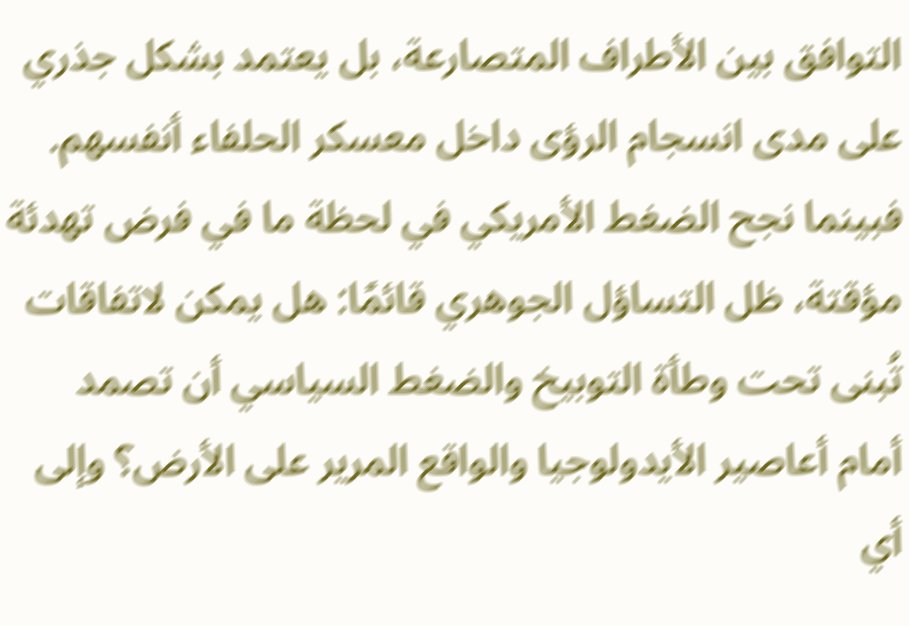التوافق بين الأطراف المتصارعة، بل يعتمد بشكل جذري على مدى انسجام الرؤى داخل معسكر الحلفاء أنفسهم. فبينما نجح الضغط الأمريكي في لحظة ما في فرض تهدئة مؤقتة، ظل التساؤل الجوهري قائمًا: هل يمكن لاتفاقات تُبنى تحت وطأة التوبيخ والضغط السياسي أن تصمد أمام أعاصير الأيدولوجيا والواقع المرير على الأرض؟ وإلى أي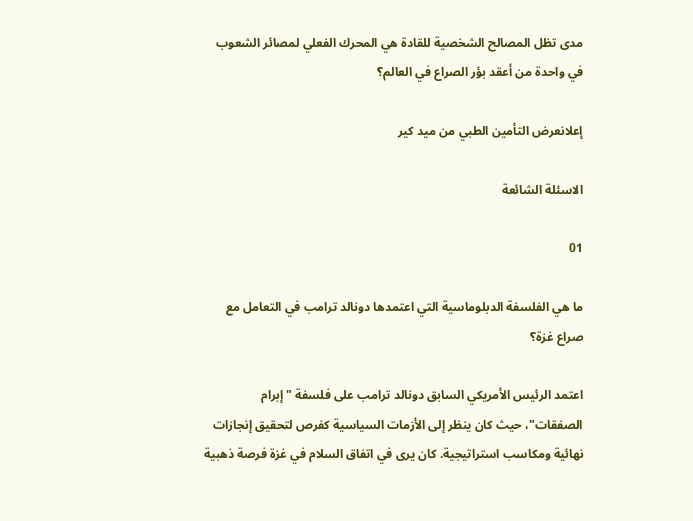مدى تظل المصالح الشخصية للقادة هي المحرك الفعلي لمصائر الشعوب في واحدة من أعقد بؤر الصراع في العالم؟

إعلانعرض التأمين الطبي من ميد كير

الاسئلة الشائعة

01

ما هي الفلسفة الدبلوماسية التي اعتمدها دونالد ترامب في التعامل مع صراع غزة؟

اعتمد الرئيس الأمريكي السابق دونالد ترامب على فلسفة "إبرام الصفقات"، حيث كان ينظر إلى الأزمات السياسية كفرص لتحقيق إنجازات نهائية ومكاسب استراتيجية. كان يرى في اتفاق السلام في غزة فرصة ذهبية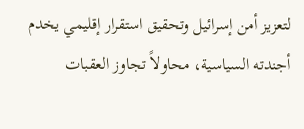لتعزيز أمن إسرائيل وتحقيق استقرار إقليمي يخدم أجندته السياسية، محاولاً تجاوز العقبات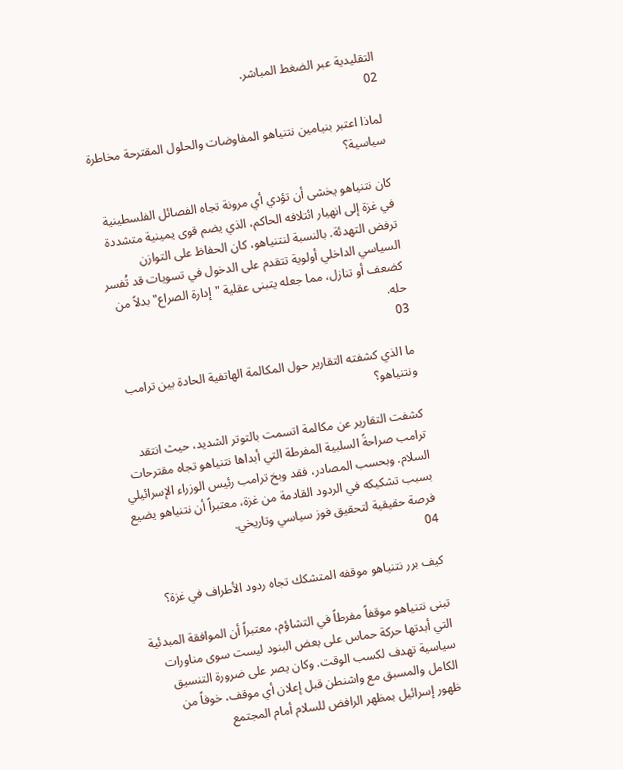التقليدية عبر الضغط المباشر.
02

لماذا اعتبر بنيامين نتنياهو المفاوضات والحلول المقترحة مخاطرة سياسية؟

كان نتنياهو يخشى أن تؤدي أي مرونة تجاه الفصائل الفلسطينية في غزة إلى انهيار ائتلافه الحاكم، الذي يضم قوى يمينية متشددة ترفض التهدئة. بالنسبة لنتنياهو، كان الحفاظ على التوازن السياسي الداخلي أولوية تتقدم على الدخول في تسويات قد تُفسر كضعف أو تنازل، مما جعله يتبنى عقلية "إدارة الصراع" بدلاً من حله.
03

ما الذي كشفته التقارير حول المكالمة الهاتفية الحادة بين ترامب ونتنياهو؟

كشفت التقارير عن مكالمة اتسمت بالتوتر الشديد، حيث انتقد ترامب صراحةً السلبية المفرطة التي أبداها نتنياهو تجاه مقترحات السلام. وبحسب المصادر، فقد وبخ ترامب رئيس الوزراء الإسرائيلي بسبب تشكيكه في الردود القادمة من غزة، معتبراً أن نتنياهو يضيع فرصة حقيقية لتحقيق فوز سياسي وتاريخي.
04

كيف برر نتنياهو موقفه المتشكك تجاه ردود الأطراف في غزة؟

تبنى نتنياهو موقفاً مفرطاً في التشاؤم، معتبراً أن الموافقة المبدئية التي أبدتها حركة حماس على بعض البنود ليست سوى مناورات سياسية تهدف لكسب الوقت. وكان يصر على ضرورة التنسيق الكامل والمسبق مع واشنطن قبل إعلان أي موقف، خوفاً من ظهور إسرائيل بمظهر الرافض للسلام أمام المجتمع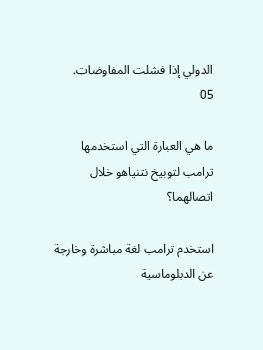الدولي إذا فشلت المفاوضات.
05

ما هي العبارة التي استخدمها ترامب لتوبيخ نتنياهو خلال اتصالهما؟

استخدم ترامب لغة مباشرة وخارجة عن الدبلوماسية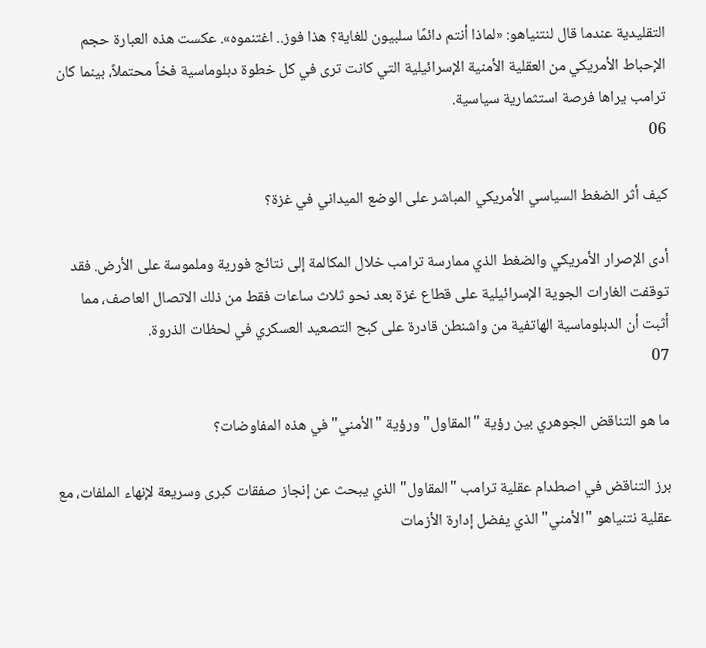التقليدية عندما قال لنتنياهو: «لماذا أنتم دائمًا سلبيون للغاية؟ هذا فوز.. اغتنموه». عكست هذه العبارة حجم الإحباط الأمريكي من العقلية الأمنية الإسرائيلية التي كانت ترى في كل خطوة دبلوماسية فخاً محتملاً، بينما كان ترامب يراها فرصة استثمارية سياسية.
06

كيف أثر الضغط السياسي الأمريكي المباشر على الوضع الميداني في غزة؟

أدى الإصرار الأمريكي والضغط الذي ممارسة ترامب خلال المكالمة إلى نتائج فورية وملموسة على الأرض. فقد توقفت الغارات الجوية الإسرائيلية على قطاع غزة بعد نحو ثلاث ساعات فقط من ذلك الاتصال العاصف، مما أثبت أن الدبلوماسية الهاتفية من واشنطن قادرة على كبح التصعيد العسكري في لحظات الذروة.
07

ما هو التناقض الجوهري بين رؤية "المقاول" ورؤية "الأمني" في هذه المفاوضات؟

برز التناقض في اصطدام عقلية ترامب "المقاول" الذي يبحث عن إنجاز صفقات كبرى وسريعة لإنهاء الملفات، مع عقلية نتنياهو "الأمني" الذي يفضل إدارة الأزمات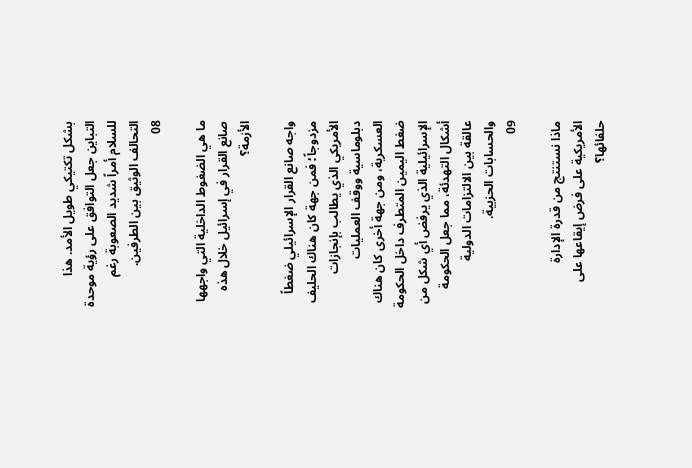بشكل تكتيكي طويل الأمد. هذا التباين جعل التوافق على رؤية موحدة للسلام أمراً شديد الصعوبة رغم التحالف الوثيق بين الطرفين.
08

ما هي الضغوط الداخلية التي واجهها صانع القرار في إسرائيل خلال هذه الأزمة؟

واجه صانع القرار الإسرائيلي ضغطاً مزدوجاً؛ فمن جهة كان هناك الحليف الأمريكي الذي يطالب بإنجازات دبلوماسية ووقف العمليات العسكرية، ومن جهة أخرى كان هناك ضغط اليمين المتطرف داخل الحكومة الإسرائيلية الذي يرفض أي شكل من أشكال التهدئة، مما جعل الحكومة عالقة بين الالتزامات الدولية والحسابات الحزبية.
09

ماذا نستنتج من قدرة الإدارة الأمريكية على فرض إيقاعها على حلفائها؟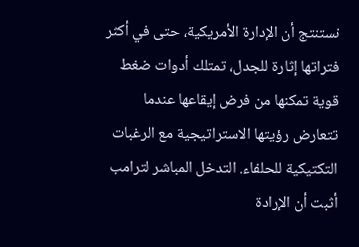نستنتج أن الإدارة الأمريكية، حتى في أكثر فتراتها إثارة للجدل، تمتلك أدوات ضغط قوية تمكنها من فرض إيقاعها عندما تتعارض رؤيتها الاستراتيجية مع الرغبات التكتيكية للحلفاء. التدخل المباشر لترامب أثبت أن الإرادة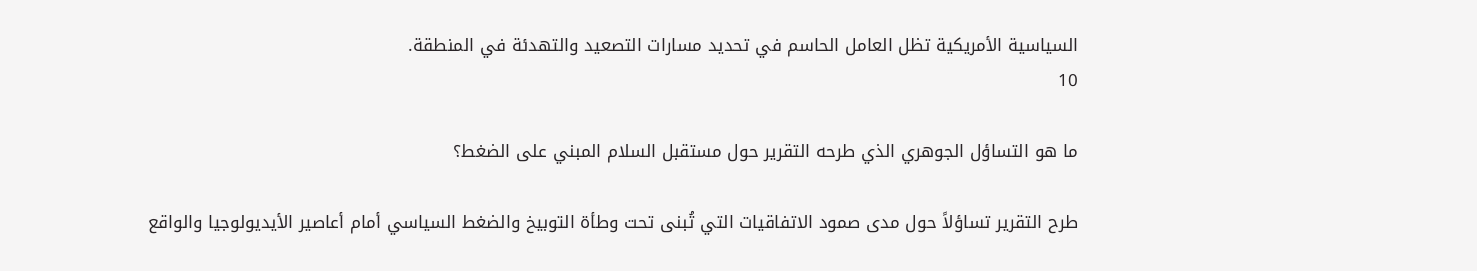السياسية الأمريكية تظل العامل الحاسم في تحديد مسارات التصعيد والتهدئة في المنطقة.
10

ما هو التساؤل الجوهري الذي طرحه التقرير حول مستقبل السلام المبني على الضغط؟

طرح التقرير تساؤلاً حول مدى صمود الاتفاقيات التي تُبنى تحت وطأة التوبيخ والضغط السياسي أمام أعاصير الأيديولوجيا والواقع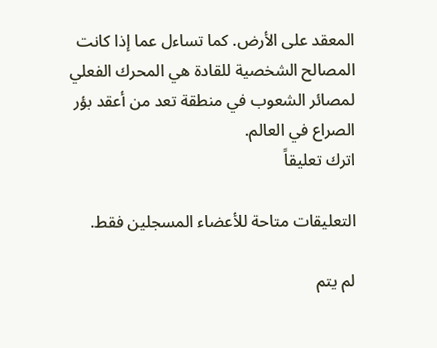المعقد على الأرض. كما تساءل عما إذا كانت المصالح الشخصية للقادة هي المحرك الفعلي لمصائر الشعوب في منطقة تعد من أعقد بؤر الصراع في العالم.
اترك تعليقاً

التعليقات متاحة للأعضاء المسجلين فقط.

لم يتم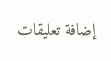إضافة تعليقات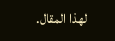لهذا المقال.